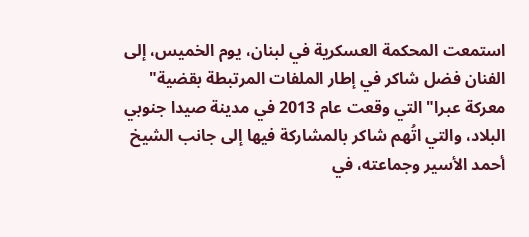استمعت المحكمة العسكرية في لبنان، يوم الخميس، إلى الفنان فضل شاكر في إطار الملفات المرتبطة بقضية" معركة عبرا" التي وقعت عام 2013 في مدينة صيدا جنوبي البلاد، والتي اتُهم شاكر بالمشاركة فيها إلى جانب الشيخ أحمد الأسير وجماعته، في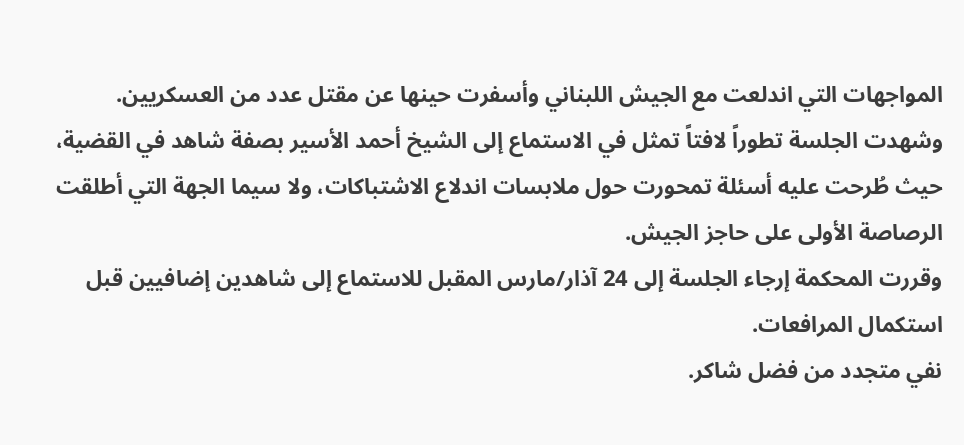المواجهات التي اندلعت مع الجيش اللبناني وأسفرت حينها عن مقتل عدد من العسكريين.
وشهدت الجلسة تطوراً لافتاً تمثل في الاستماع إلى الشيخ أحمد الأسير بصفة شاهد في القضية، حيث طُرحت عليه أسئلة تمحورت حول ملابسات اندلاع الاشتباكات، ولا سيما الجهة التي أطلقت الرصاصة الأولى على حاجز الجيش.
وقررت المحكمة إرجاء الجلسة إلى 24 آذار/مارس المقبل للاستماع إلى شاهدين إضافيين قبل استكمال المرافعات.
نفي متجدد من فضل شاكر.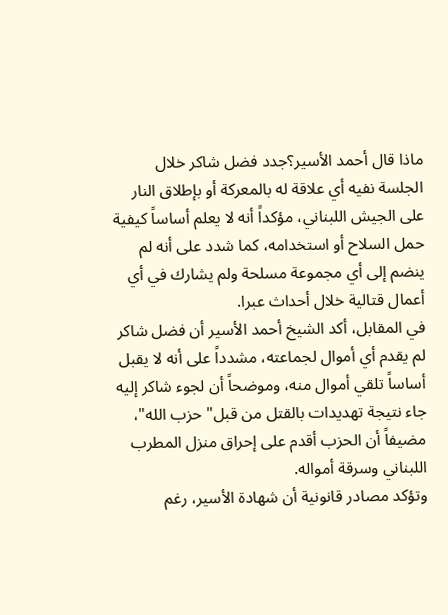ماذا قال أحمد الأسير؟جدد فضل شاكر خلال الجلسة نفيه أي علاقة له بالمعركة أو بإطلاق النار على الجيش اللبناني، مؤكداً أنه لا يعلم أساساً كيفية حمل السلاح أو استخدامه، كما شدد على أنه لم ينضم إلى أي مجموعة مسلحة ولم يشارك في أي أعمال قتالية خلال أحداث عبرا.
في المقابل، أكد الشيخ أحمد الأسير أن فضل شاكر لم يقدم أي أموال لجماعته، مشدداً على أنه لا يقبل أساساً تلقي أموال منه، وموضحاً أن لجوء شاكر إليه جاء نتيجة تهديدات بالقتل من قبل" حزب الله"، مضيفاً أن الحزب أقدم على إحراق منزل المطرب اللبناني وسرقة أمواله.
وتؤكد مصادر قانونية أن شهادة الأسير، رغم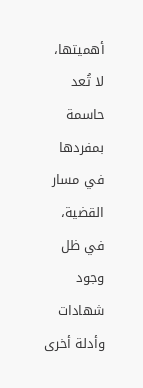أهميتها، لا تُعد حاسمة بمفردها في مسار القضية، في ظل وجود شهادات وأدلة أخرى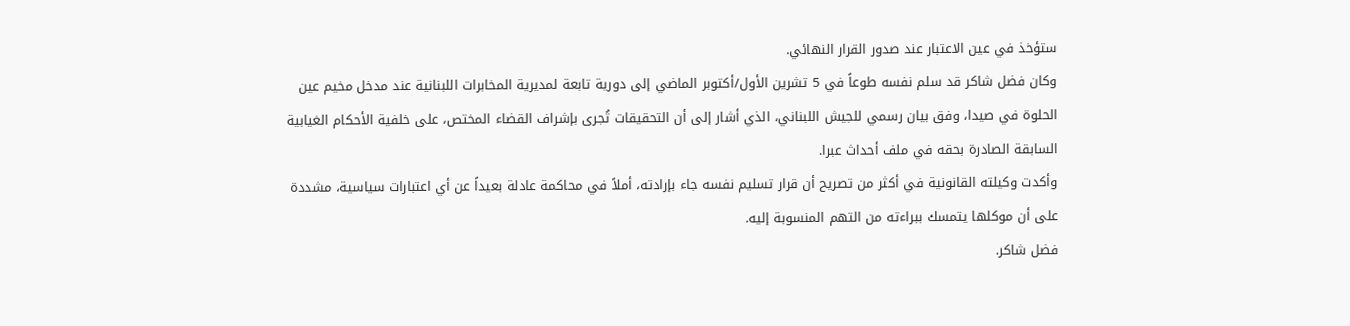ستؤخذ في عين الاعتبار عند صدور القرار النهائي.
وكان فضل شاكر قد سلم نفسه طوعاً في 5 تشرين الأول/أكتوبر الماضي إلى دورية تابعة لمديرية المخابرات اللبنانية عند مدخل مخيم عين الحلوة في صيدا، وفق بيان رسمي للجيش اللبناني، الذي أشار إلى أن التحقيقات تُجرى بإشراف القضاء المختص، على خلفية الأحكام الغيابية السابقة الصادرة بحقه في ملف أحداث عبرا.
وأكدت وكيلته القانونية في أكثر من تصريح أن قرار تسليم نفسه جاء بإرادته، أملاً في محاكمة عادلة بعيداً عن أي اعتبارات سياسية، مشددة على أن موكلها يتمسك ببراءته من التهم المنسوبة إليه.
فضل شاكر.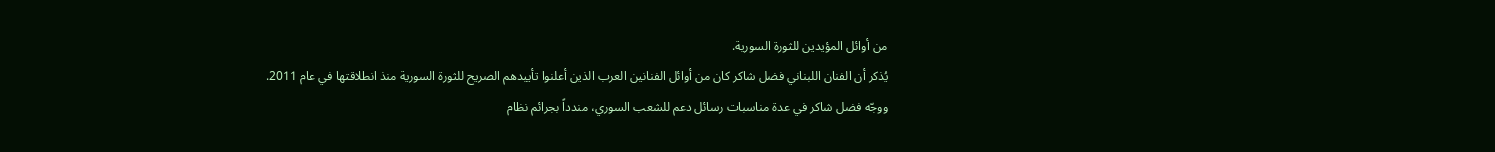من أوائل المؤيدين للثورة السورية.
يُذكر أن الفنان اللبناني فضل شاكر كان من أوائل الفنانين العرب الذين أعلنوا تأييدهم الصريح للثورة السورية منذ انطلاقتها في عام 2011.
ووجّه فضل شاكر في عدة مناسبات رسائل دعم للشعب السوري، مندداً بجرائم نظام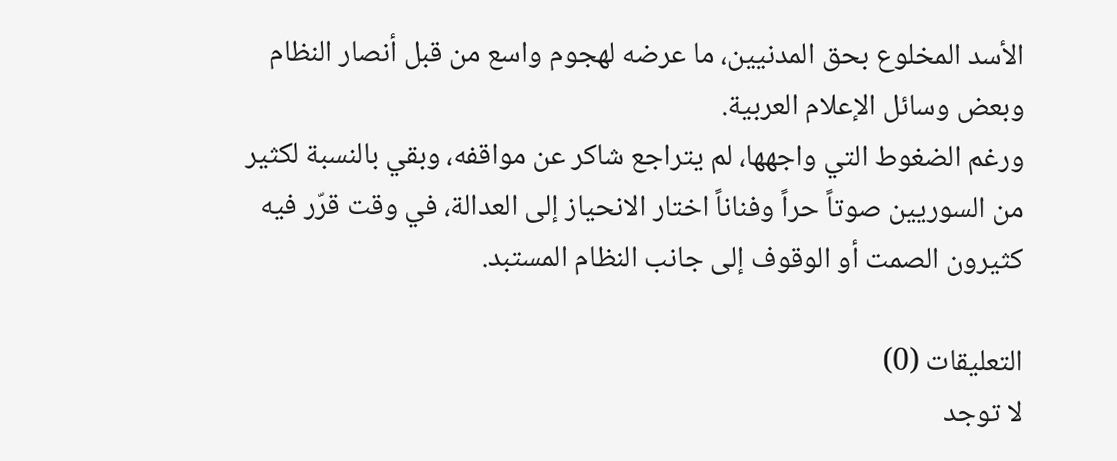الأسد المخلوع بحق المدنيين، ما عرضه لهجوم واسع من قبل أنصار النظام وبعض وسائل الإعلام العربية.
ورغم الضغوط التي واجهها، لم يتراجع شاكر عن مواقفه، وبقي بالنسبة لكثير من السوريين صوتاً حراً وفناناً اختار الانحياز إلى العدالة، في وقت قرّر فيه كثيرون الصمت أو الوقوف إلى جانب النظام المستبد.

التعليقات (0)
لا توجد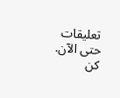تعليقات حتى الآن. كن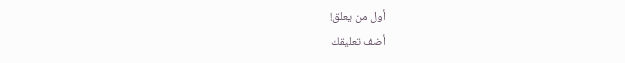أول من يعلق!
أضف تعليقك